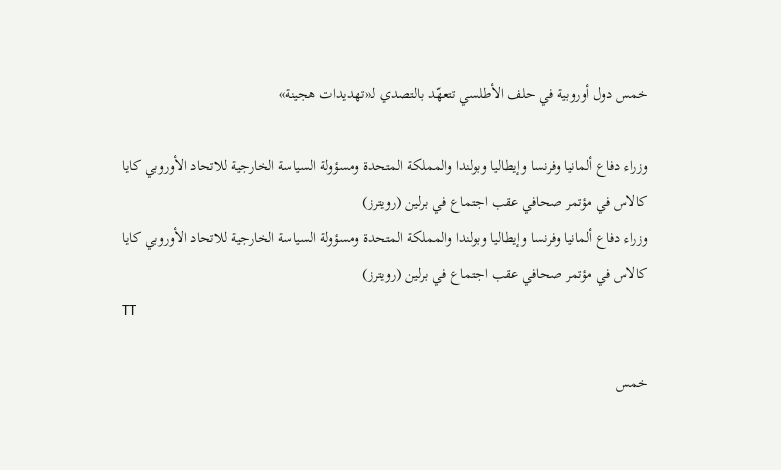خمس دول أوروبية في حلف الأطلسي تتعهّد بالتصدي لـ«تهديدات هجينة»

وزراء دفاع ألمانيا وفرنسا وإيطاليا وبولندا والمملكة المتحدة ومسؤولة السياسة الخارجية للاتحاد الأوروبي كايا كالاس في مؤتمر صحافي عقب اجتماع في برلين (رويترز)
وزراء دفاع ألمانيا وفرنسا وإيطاليا وبولندا والمملكة المتحدة ومسؤولة السياسة الخارجية للاتحاد الأوروبي كايا كالاس في مؤتمر صحافي عقب اجتماع في برلين (رويترز)
TT

خمس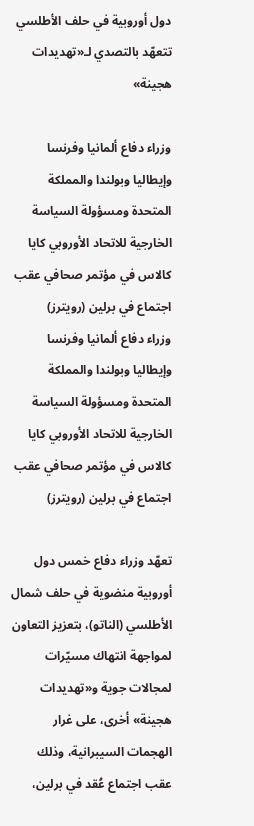دول أوروبية في حلف الأطلسي تتعهّد بالتصدي لـ«تهديدات هجينة»

وزراء دفاع ألمانيا وفرنسا وإيطاليا وبولندا والمملكة المتحدة ومسؤولة السياسة الخارجية للاتحاد الأوروبي كايا كالاس في مؤتمر صحافي عقب اجتماع في برلين (رويترز)
وزراء دفاع ألمانيا وفرنسا وإيطاليا وبولندا والمملكة المتحدة ومسؤولة السياسة الخارجية للاتحاد الأوروبي كايا كالاس في مؤتمر صحافي عقب اجتماع في برلين (رويترز)

تعهّد وزراء دفاع خمس دول أوروبية منضوية في حلف شمال الأطلسي (الناتو)، بتعزيز التعاون لمواجهة انتهاك مسيّرات لمجالات جوية و«تهديدات هجينة» أخرى، على غرار الهجمات السيبرانية، وذلك عقب اجتماع عُقد في برلين،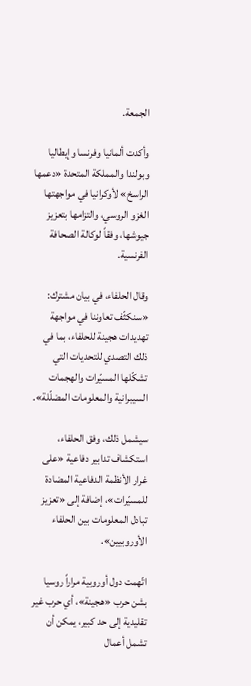الجمعة.

وأكدت ألمانيا وفرنسا وإيطاليا وبولندا والمملكة المتحدة «دعمها الراسخ» لأوكرانيا في مواجهتها الغزو الروسي، والتزامها بتعزيز جيوشها، وفقاً لوكالة الصحافة الفرنسية.

وقال الحلفاء، في بيان مشترك: «سنكثّف تعاوننا في مواجهة تهديدات هجينة للحلفاء، بما في ذلك التصدي للتحديات التي تشكّلها المسيّرات والهجمات السيبرانية والمعلومات المضلّلة».

سيشمل ذلك، وفق الحلفاء، استكشاف تدابير دفاعية «على غرار الأنظمة الدفاعية المضادة للمسيّرات»، إضافة إلى «تعزيز تبادل المعلومات بين الحلفاء الأوروبيين».

اتّهمت دول أوروبية مراراً روسيا بشن حرب «هجينة»، أي حرب غير تقليدية إلى حد كبير، يمكن أن تشمل أعمال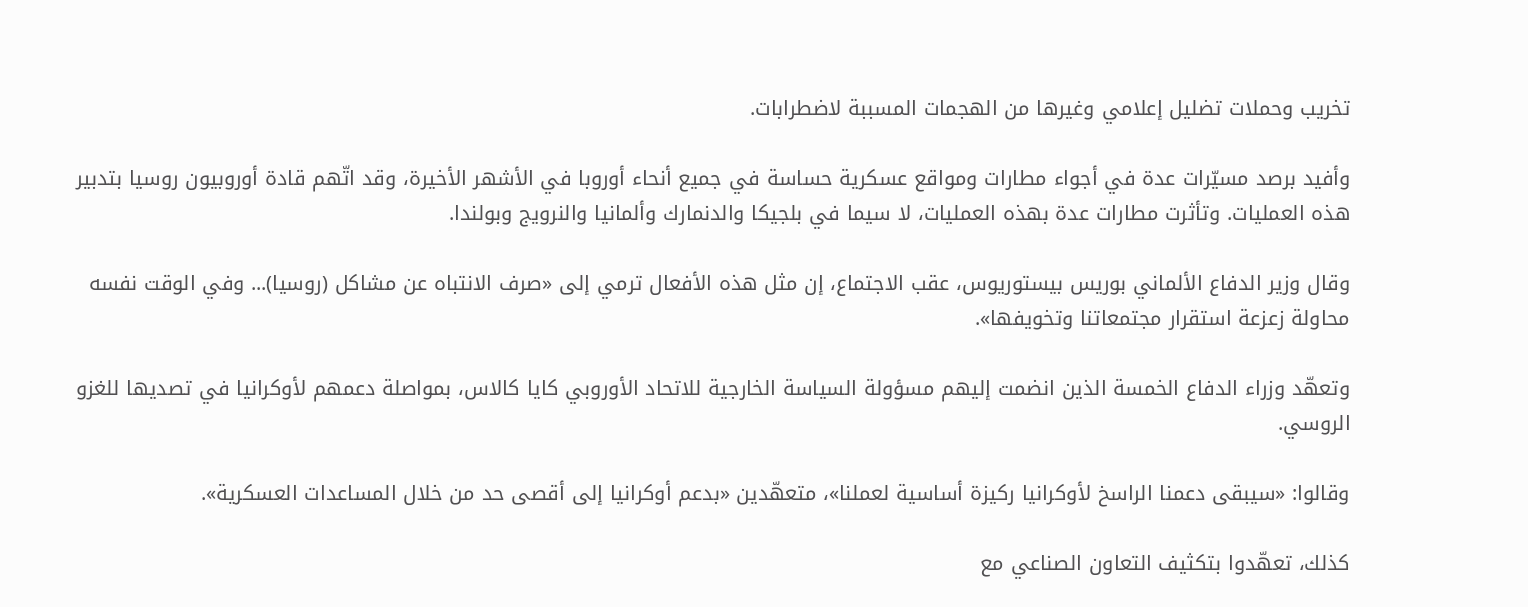تخريب وحملات تضليل إعلامي وغيرها من الهجمات المسببة لاضطرابات.

وأفيد برصد مسيّرات عدة في أجواء مطارات ومواقع عسكرية حساسة في جميع أنحاء أوروبا في الأشهر الأخيرة، وقد اتّهم قادة أوروبيون روسيا بتدبير هذه العمليات. وتأثرت مطارات عدة بهذه العمليات، لا سيما في بلجيكا والدنمارك وألمانيا والنرويج وبولندا.

وقال وزير الدفاع الألماني بوريس بيستوريوس، عقب الاجتماع، إن مثل هذه الأفعال ترمي إلى «صرف الانتباه عن مشاكل (روسيا)... وفي الوقت نفسه محاولة زعزعة استقرار مجتمعاتنا وتخويفها».

وتعهّد وزراء الدفاع الخمسة الذين انضمت إليهم مسؤولة السياسة الخارجية للاتحاد الأوروبي كايا كالاس، بمواصلة دعمهم لأوكرانيا في تصديها للغزو الروسي.

وقالوا: «سيبقى دعمنا الراسخ لأوكرانيا ركيزة أساسية لعملنا»، متعهّدين «بدعم أوكرانيا إلى أقصى حد من خلال المساعدات العسكرية».

كذلك، تعهّدوا بتكثيف التعاون الصناعي مع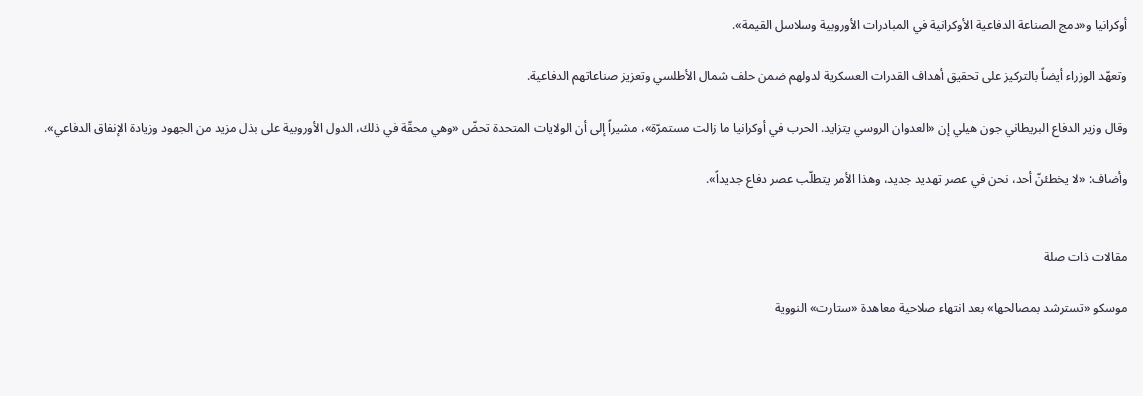أوكرانيا و«دمج الصناعة الدفاعية الأوكرانية في المبادرات الأوروبية وسلاسل القيمة».

وتعهّد الوزراء أيضاً بالتركيز على تحقيق أهداف القدرات العسكرية لدولهم ضمن حلف شمال الأطلسي وتعزيز صناعاتهم الدفاعية.

وقال وزير الدفاع البريطاني جون هيلي إن «العدوان الروسي يتزايد. الحرب في أوكرانيا ما زالت مستمرّة»، مشيراً إلى أن الولايات المتحدة تحضّ «وهي محقّة في ذلك، الدول الأوروبية على بذل مزيد من الجهود وزيادة الإنفاق الدفاعي».

وأضاف: «لا يخطئنّ أحد، نحن في عصر تهديد جديد، وهذا الأمر يتطلّب عصر دفاع جديداً».


مقالات ذات صلة

موسكو «تسترشد بمصالحها» بعد انتهاء صلاحية معاهدة «ستارت» النووية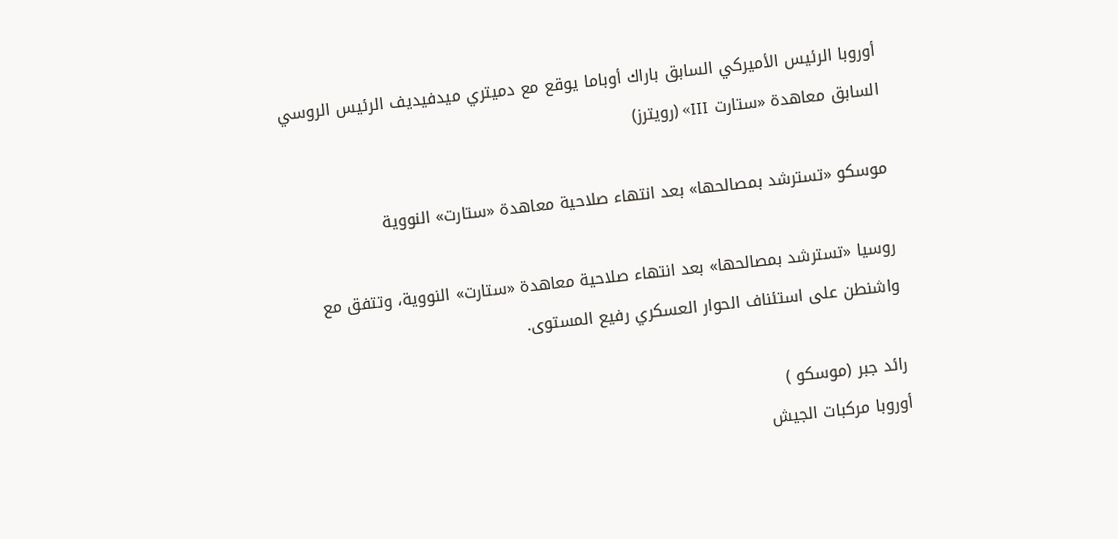أوروبا الرئيس الأميركي السابق باراك أوباما يوقع مع دميتري ميدفيديف الرئيس الروسي السابق معاهدة «ستارت III» (رويترز)

موسكو «تسترشد بمصالحها» بعد انتهاء صلاحية معاهدة «ستارت» النووية

روسيا «تسترشد بمصالحها» بعد انتهاء صلاحية معاهدة «ستارت» النووية، وتتفق مع واشنطن على استئناف الحوار العسكري رفيع المستوى.

رائد جبر (موسكو )
أوروبا مركبات الجيش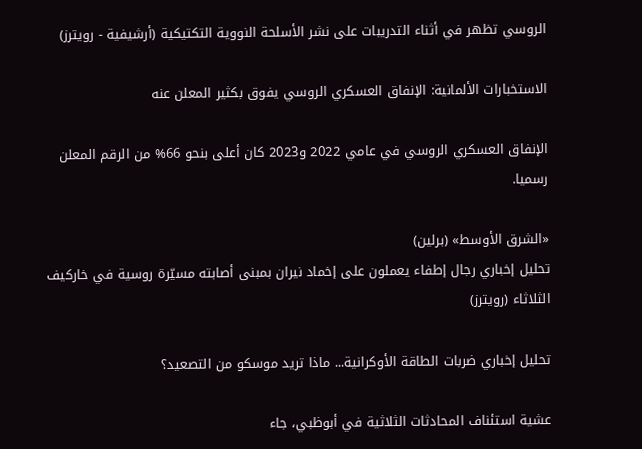الروسي تظهر في أثناء التدريبات على نشر الأسلحة النووية التكتيكية (أرشيفية - رويترز)

الاستخبارات الألمانية: الإنفاق العسكري الروسي يفوق بكثير المعلن عنه

الإنفاق العسكري الروسي في عامي 2022 و2023 كان أعلى بنحو 66% من الرقم المعلن رسميا.

«الشرق الأوسط» (برلين)
تحليل إخباري رجال إطفاء يعملون على إخماد نيران بمبنى أصابته مسيّرة روسية في خاركيف الثلاثاء (رويترز)

تحليل إخباري ضربات الطاقة الأوكرانية... ماذا تريد موسكو من التصعيد؟

عشية استئناف المحادثات الثلاثية في أبوظبي، جاء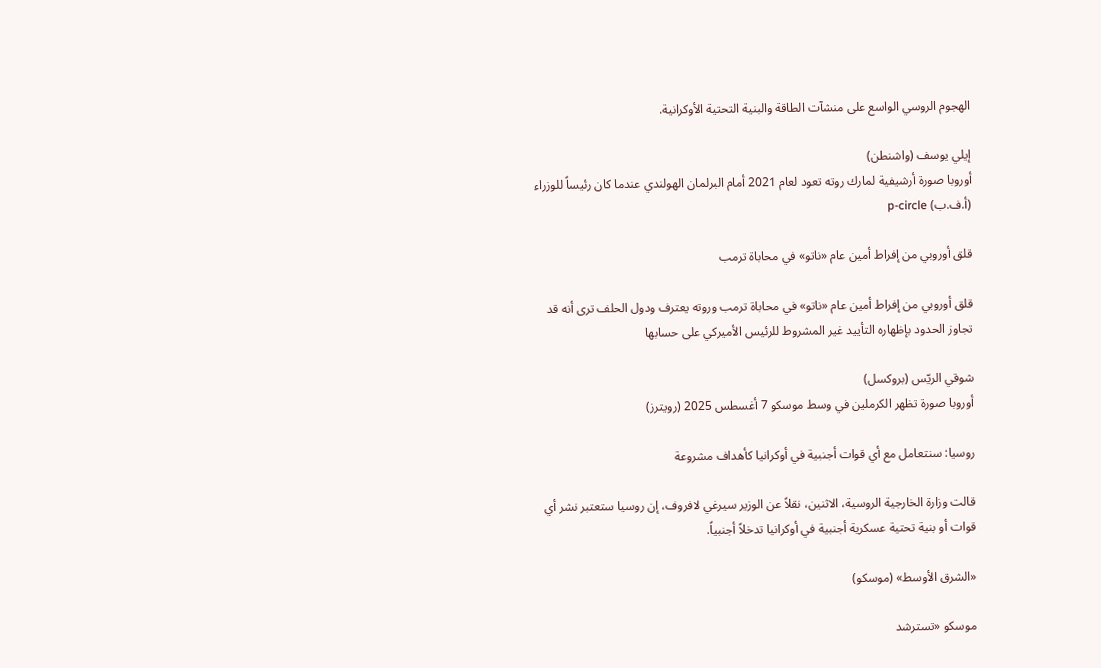الهجوم الروسي الواسع على منشآت الطاقة والبنية التحتية الأوكرانية.

إيلي يوسف (واشنطن)
أوروبا صورة أرشيفية لمارك روته تعود لعام 2021 أمام البرلمان الهولندي عندما كان رئيساً للوزراء (أ.ف.ب) p-circle

قلق أوروبي من إفراط أمين عام «ناتو» في محاباة ترمب

قلق أوروبي من إفراط أمين عام «ناتو» في محاباة ترمب وروته يعترف ودول الحلف ترى أنه قد تجاوز الحدود بإظهاره التأييد غير المشروط للرئيس الأميركي على حسابها

شوقي الريّس (بروكسل)
أوروبا صورة تظهر الكرملين في وسط موسكو 7 أغسطس 2025 (رويترز)

روسيا: سنتعامل مع أي قوات أجنبية في أوكرانيا كأهداف مشروعة

قالت وزارة الخارجية الروسية، الاثنين، نقلاً عن الوزير سيرغي لافروف، إن روسيا ستعتبر نشر أي قوات أو بنية تحتية عسكرية أجنبية في أوكرانيا تدخلاً أجنبياً.

«الشرق الأوسط» (موسكو)

موسكو «تسترشد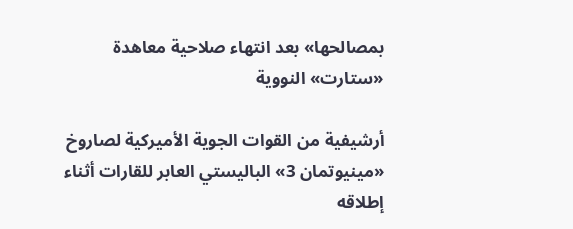بمصالحها» بعد انتهاء صلاحية معاهدة «ستارت» النووية

أرشيفية من القوات الجوية الأميركية لصاروخ «مينيوتمان 3» الباليستي العابر للقارات أثناء إطلاقه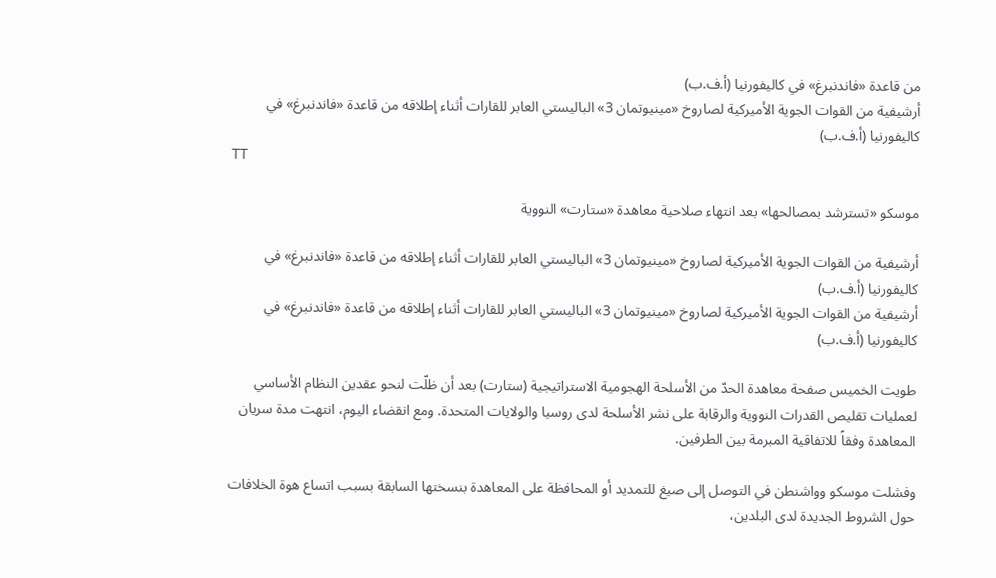من قاعدة «فاندنبرغ» في كاليفورنيا (أ.ف.ب)
أرشيفية من القوات الجوية الأميركية لصاروخ «مينيوتمان 3» الباليستي العابر للقارات أثناء إطلاقه من قاعدة «فاندنبرغ» في كاليفورنيا (أ.ف.ب)
TT

موسكو «تسترشد بمصالحها» بعد انتهاء صلاحية معاهدة «ستارت» النووية

أرشيفية من القوات الجوية الأميركية لصاروخ «مينيوتمان 3» الباليستي العابر للقارات أثناء إطلاقه من قاعدة «فاندنبرغ» في كاليفورنيا (أ.ف.ب)
أرشيفية من القوات الجوية الأميركية لصاروخ «مينيوتمان 3» الباليستي العابر للقارات أثناء إطلاقه من قاعدة «فاندنبرغ» في كاليفورنيا (أ.ف.ب)

طويت الخميس صفحة معاهدة الحدّ من الأسلحة الهجومية الاستراتيجية (ستارت) بعد أن ظلّت لنحو عقدين النظام الأساسي لعمليات تقليص القدرات النووية والرقابة على نشر الأسلحة لدى روسيا والولايات المتحدة. ومع انقضاء اليوم، انتهت مدة سريان المعاهدة وفقاً للاتفاقية المبرمة بين الطرفين.

وفشلت موسكو وواشنطن في التوصل إلى صيغ للتمديد أو المحافظة على المعاهدة بنسختها السابقة بسبب اتساع هوة الخلافات حول الشروط الجديدة لدى البلدين،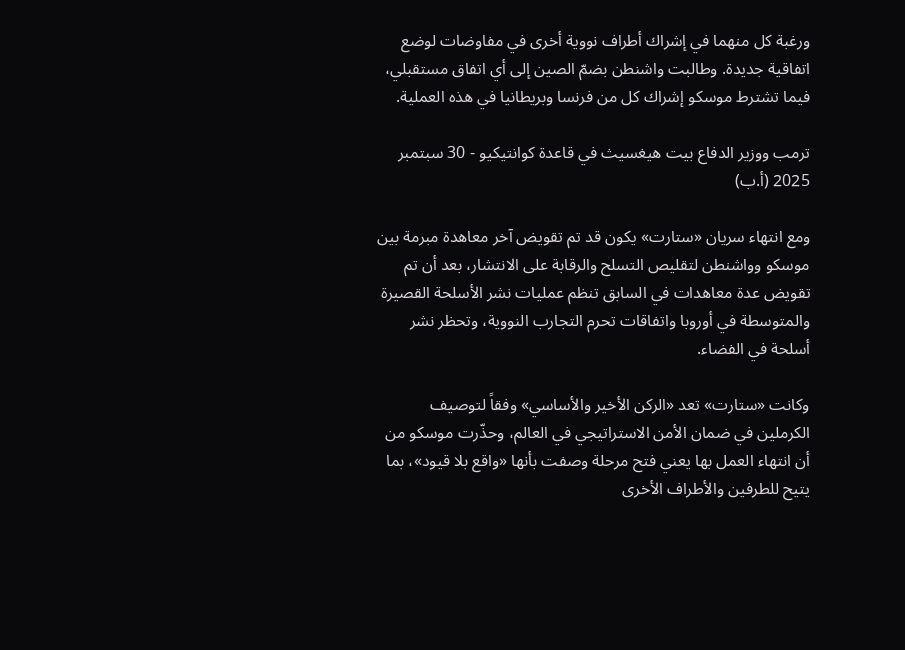ورغبة كل منهما في إشراك أطراف نووية أخرى في مفاوضات لوضع اتفاقية جديدة. وطالبت واشنطن بضمّ الصين إلى أي اتفاق مستقبلي، فيما تشترط موسكو إشراك كل من فرنسا وبريطانيا في هذه العملية.

ترمب ووزير الدفاع بيت هيغسيث في قاعدة كوانتيكيو - 30 سبتمبر 2025 (أ.ب)

ومع انتهاء سريان «ستارت» يكون قد تم تقويض آخر معاهدة مبرمة بين موسكو وواشنطن لتقليص التسلح والرقابة على الانتشار، بعد أن تم تقويض عدة معاهدات في السابق تنظم عمليات نشر الأسلحة القصيرة والمتوسطة في أوروبا واتفاقات تحرم التجارب النووية، وتحظر نشر أسلحة في الفضاء.

وكانت «ستارت» تعد «الركن الأخير والأساسي» وفقاً لتوصيف الكرملين في ضمان الأمن الاستراتيجي في العالم، وحذّرت موسكو من أن انتهاء العمل بها يعني فتح مرحلة وصفت بأنها «واقع بلا قيود»، بما يتيح للطرفين والأطراف الأخرى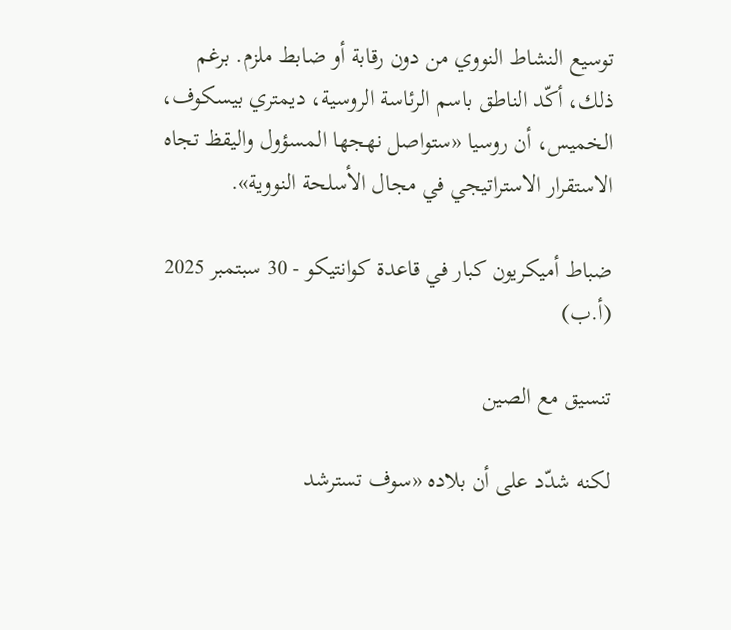توسيع النشاط النووي من دون رقابة أو ضابط ملزم. برغم ذلك، أكّد الناطق باسم الرئاسة الروسية، ديمتري بيسكوف، الخميس، أن روسيا «ستواصل نهجها المسؤول واليقظ تجاه الاستقرار الاستراتيجي في مجال الأسلحة النووية».

ضباط أميكريون كبار في قاعدة كوانتيكو - 30 سبتمبر 2025 (أ.ب)

تنسيق مع الصين

لكنه شدّد على أن بلاده «سوف تسترشد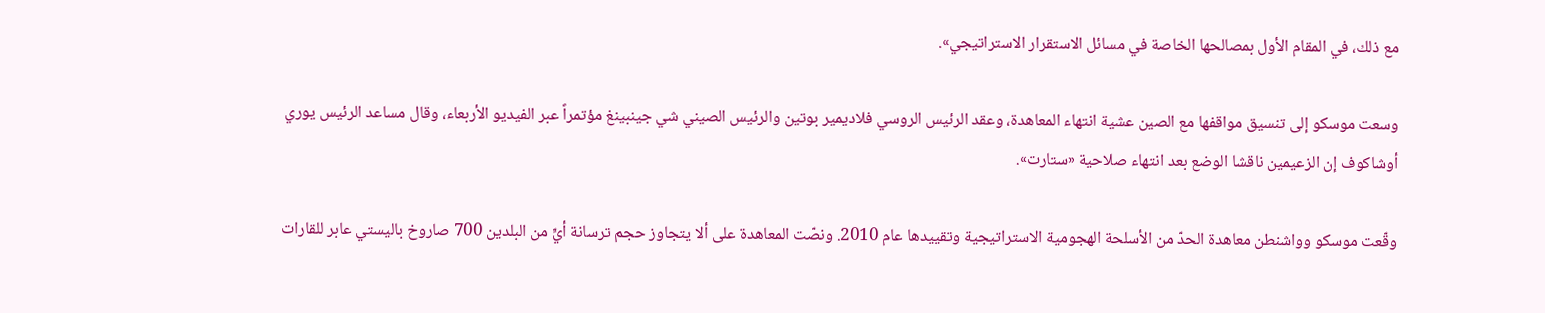مع ذلك، في المقام الأول بمصالحها الخاصة في مسائل الاستقرار الاستراتيجي».

وسعت موسكو إلى تنسيق مواقفها مع الصين عشية انتهاء المعاهدة، وعقد الرئيس الروسي فلاديمير بوتين والرئيس الصيني شي جينبينغ مؤتمراً عبر الفيديو الأربعاء، وقال مساعد الرئيس يوري أوشاكوف إن الزعيمين ناقشا الوضع بعد انتهاء صلاحية «ستارت».

وقّعت موسكو وواشنطن معاهدة الحدّ من الأسلحة الهجومية الاستراتيجية وتقييدها عام 2010. ونصّت المعاهدة على ألا يتجاوز حجم ترسانة أيٍّ من البلدين 700 صاروخ باليستي عابر للقارات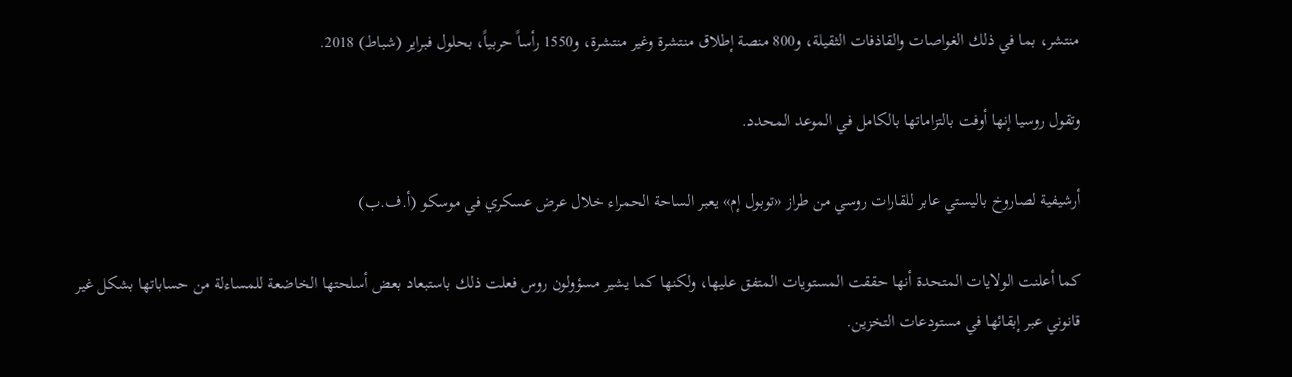منتشر، بما في ذلك الغواصات والقاذفات الثقيلة، و800 منصة إطلاق منتشرة وغير منتشرة، و1550 رأساً حربياً، بحلول فبراير (شباط) 2018.

وتقول روسيا إنها أوفت بالتزاماتها بالكامل في الموعد المحدد.

أرشيفية لصاروخ باليستي عابر للقارات روسي من طراز «توبول إم» يعبر الساحة الحمراء خلال عرض عسكري في موسكو (أ.ف.ب)

كما أعلنت الولايات المتحدة أنها حققت المستويات المتفق عليها، ولكنها كما يشير مسؤولون روس فعلت ذلك باستبعاد بعض أسلحتها الخاضعة للمساءلة من حساباتها بشكل غير قانوني عبر إبقائها في مستودعات التخزين.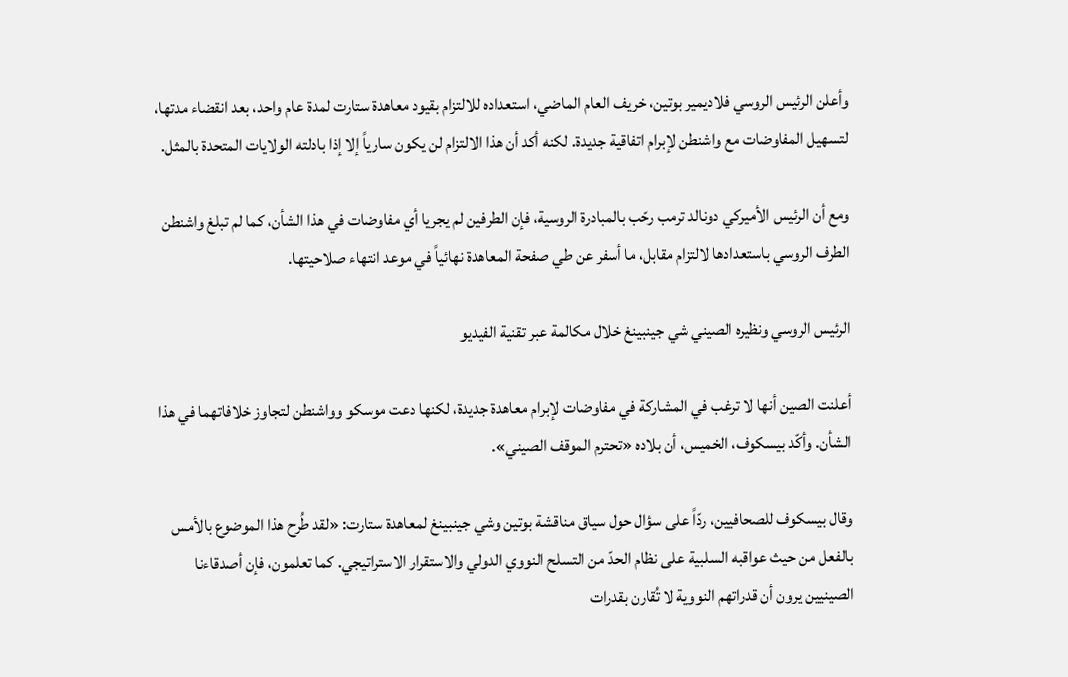وأعلن الرئيس الروسي فلاديمير بوتين، خريف العام الماضي، استعداده للالتزام بقيود معاهدة ستارت لمدة عام واحد، بعد انقضاء مدتها، لتسهيل المفاوضات مع واشنطن لإبرام اتفاقية جديدة. لكنه أكد أن هذا الالتزام لن يكون سارياً إلا إذا بادلته الولايات المتحدة بالمثل.

ومع أن الرئيس الأميركي دونالد ترمب رحّب بالمبادرة الروسية، فإن الطرفين لم يجريا أي مفاوضات في هذا الشأن، كما لم تبلغ واشنطن الطرف الروسي باستعدادها لالتزام مقابل، ما أسفر عن طي صفحة المعاهدة نهائياً في موعد انتهاء صلاحيتها.

الرئيس الروسي ونظيره الصيني شي جينبينغ خلال مكالمة عبر تقنية الفيديو

أعلنت الصين أنها لا ترغب في المشاركة في مفاوضات لإبرام معاهدة جديدة، لكنها دعت موسكو وواشنطن لتجاوز خلافاتهما في هذا الشأن. وأكّد بيسكوف، الخميس، أن بلاده «تحترم الموقف الصيني».

وقال بيسكوف للصحافيين، ردّاً على سؤال حول سياق مناقشة بوتين وشي جينبينغ لمعاهدة ستارت: «لقد طُرح هذا الموضوع بالأمس بالفعل من حيث عواقبه السلبية على نظام الحدّ من التسلح النووي الدولي والاستقرار الاستراتيجي. كما تعلمون، فإن أصدقاءنا الصينيين يرون أن قدراتهم النووية لا تُقارن بقدرات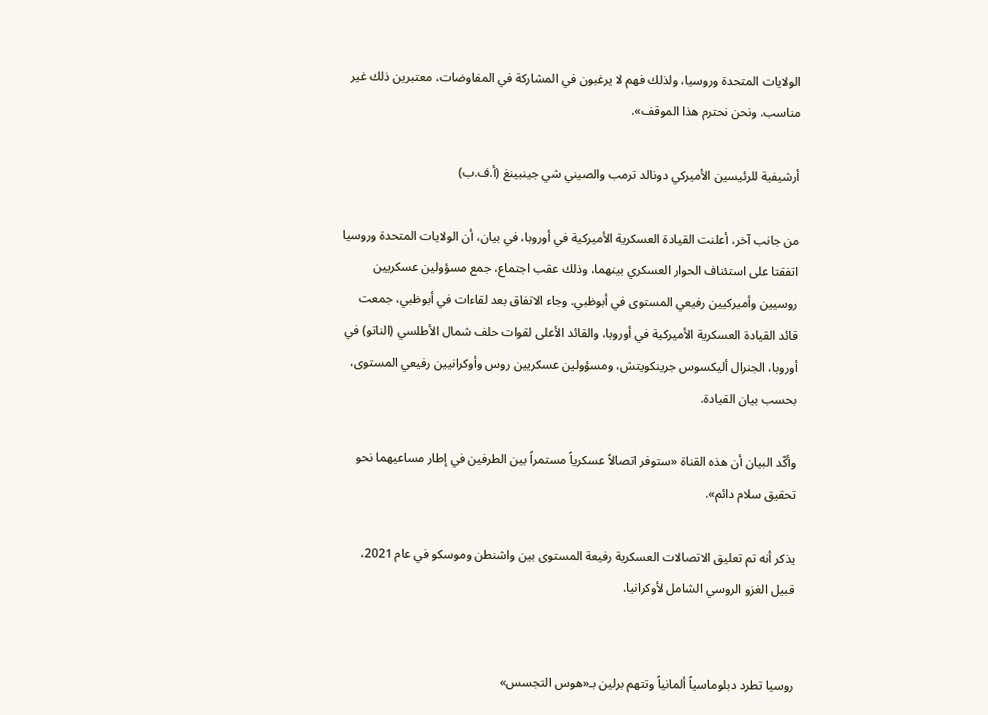الولايات المتحدة وروسيا، ولذلك فهم لا يرغبون في المشاركة في المفاوضات، معتبرين ذلك غير مناسب. ونحن نحترم هذا الموقف».

أرشيفية للرئيسين الأميركي دونالد ترمب والصيني شي جينبينغ (أ.ف.ب)

من جانب آخر، أعلنت القيادة العسكرية الأميركية في أوروبا، في بيان، أن الولايات المتحدة وروسيا اتفقتا على استئناف الحوار العسكري بينهما، وذلك عقب اجتماع، جمع مسؤولين عسكريين روسيين وأميركيين رفيعي المستوى في أبوظبي. وجاء الاتفاق بعد لقاءات في أبوظبي، جمعت قائد القيادة العسكرية الأميركية في أوروبا، والقائد الأعلى لقوات حلف شمال الأطلسي (الناتو) في أوروبا، الجنرال أليكسوس جرينكويتش، ومسؤولين عسكريين روس وأوكرانيين رفيعي المستوى، بحسب بيان القيادة.

وأكّد البيان أن هذه القناة «ستوفر اتصالاً عسكرياً مستمراً بين الطرفين في إطار مساعيهما نحو تحقيق سلام دائم».

يذكر أنه تم تعليق الاتصالات العسكرية رفيعة المستوى بين واشنطن وموسكو في عام 2021، قبيل الغزو الروسي الشامل لأوكرانيا.


روسيا تطرد دبلوماسياً ألمانياً وتتهم برلين بـ«هوس التجسس»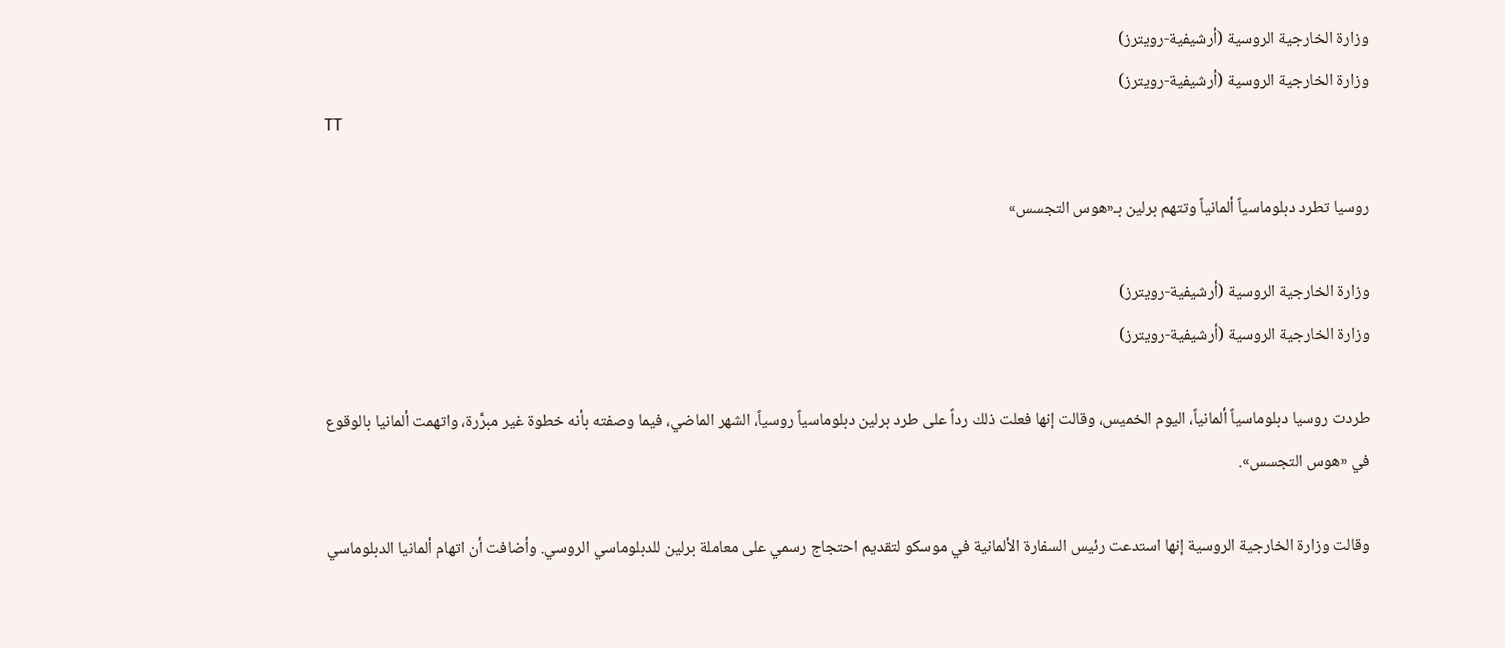وزارة الخارجية الروسية (أرشيفية-رويترز)
وزارة الخارجية الروسية (أرشيفية-رويترز)
TT

روسيا تطرد دبلوماسياً ألمانياً وتتهم برلين بـ«هوس التجسس»

وزارة الخارجية الروسية (أرشيفية-رويترز)
وزارة الخارجية الروسية (أرشيفية-رويترز)

طردت روسيا دبلوماسياً ألمانياً، اليوم الخميس، وقالت إنها فعلت ذلك رداً على طرد برلين دبلوماسياً روسياً، الشهر الماضي، فيما وصفته بأنه خطوة غير مبرَّرة، واتهمت ألمانيا بالوقوع في «هوس التجسس».

وقالت وزارة الخارجية الروسية إنها استدعت رئيس السفارة الألمانية في موسكو لتقديم احتجاج رسمي على معاملة برلين للدبلوماسي الروسي. وأضافت أن اتهام ألمانيا الدبلوماسي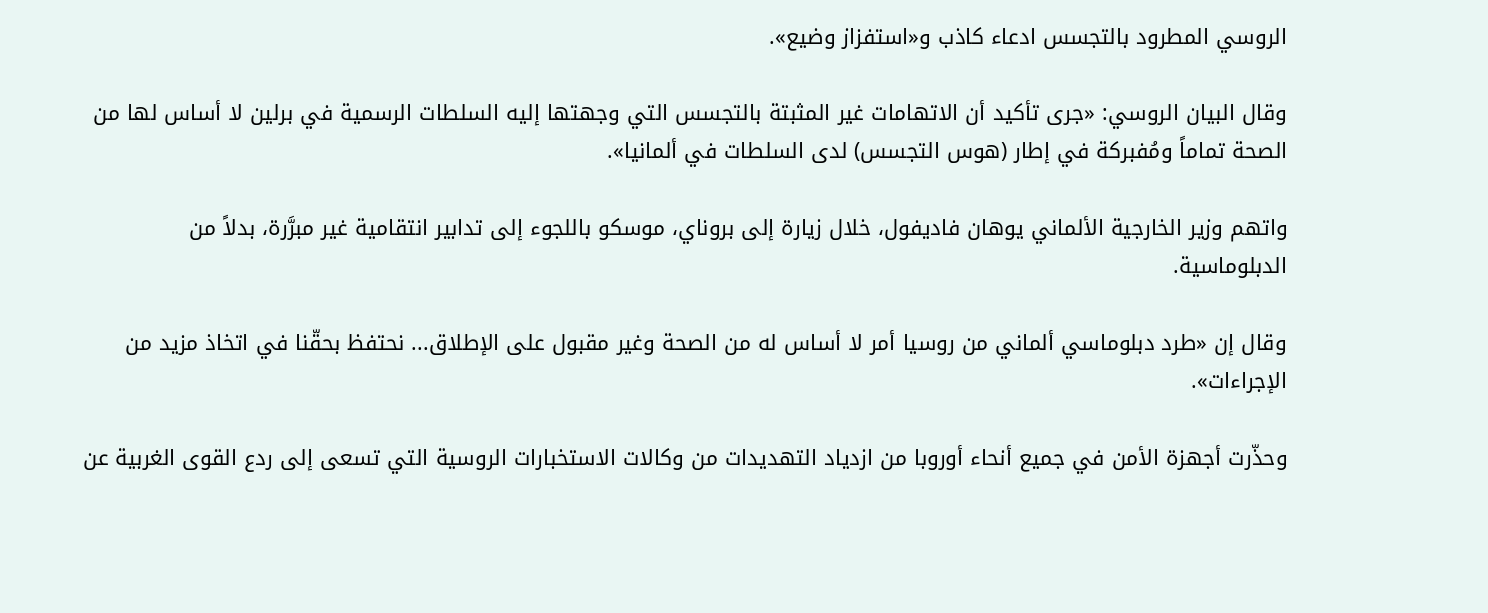الروسي المطرود بالتجسس ادعاء كاذب و«استفزاز وضيع».

وقال البيان الروسي: «جرى تأكيد أن الاتهامات غير المثبتة بالتجسس التي وجهتها إليه السلطات الرسمية في برلين لا أساس لها من الصحة تماماً ومُفبركة في إطار (هوس التجسس) لدى السلطات في ألمانيا».

واتهم وزير الخارجية الألماني يوهان فاديفول، خلال زيارة إلى بروناي، موسكو باللجوء إلى تدابير انتقامية غير مبرَّرة، بدلاً من الدبلوماسية.

وقال إن «طرد دبلوماسي ألماني من روسيا أمر لا أساس له من الصحة وغير مقبول على الإطلاق... نحتفظ بحقّنا في اتخاذ مزيد من الإجراءات».

وحذّرت أجهزة الأمن في جميع أنحاء أوروبا من ازدياد التهديدات من وكالات الاستخبارات الروسية التي تسعى إلى ردع القوى الغربية عن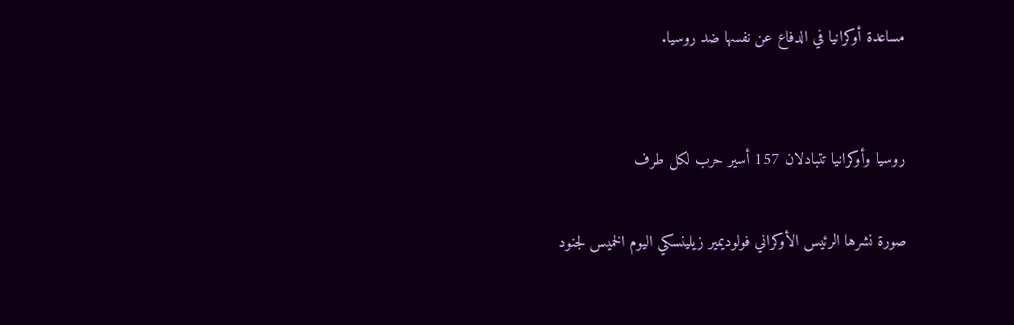مساعدة أوكرانيا في الدفاع عن نفسها ضد روسيا.


روسيا وأوكرانيا تتبادلان 157 أسير حرب لكل طرف

صورة نشرها الرئيس الأوكراني فولوديمير زيلينسكي اليوم الخميس لجنود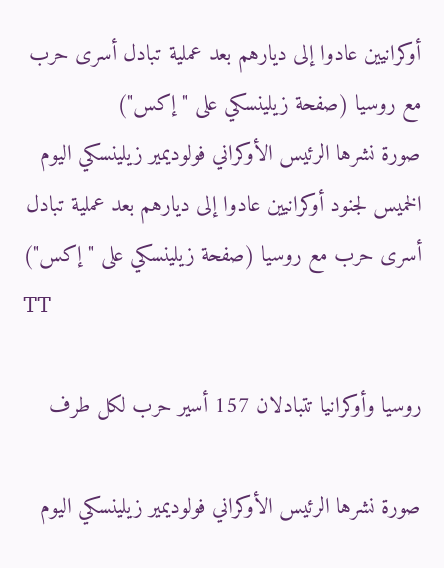أوكرانيين عادوا إلى ديارهم بعد عملية تبادل أسرى حرب مع روسيا (صفحة زيلينسكي على "إكس")
صورة نشرها الرئيس الأوكراني فولوديمير زيلينسكي اليوم الخميس لجنود أوكرانيين عادوا إلى ديارهم بعد عملية تبادل أسرى حرب مع روسيا (صفحة زيلينسكي على "إكس")
TT

روسيا وأوكرانيا تتبادلان 157 أسير حرب لكل طرف

صورة نشرها الرئيس الأوكراني فولوديمير زيلينسكي اليوم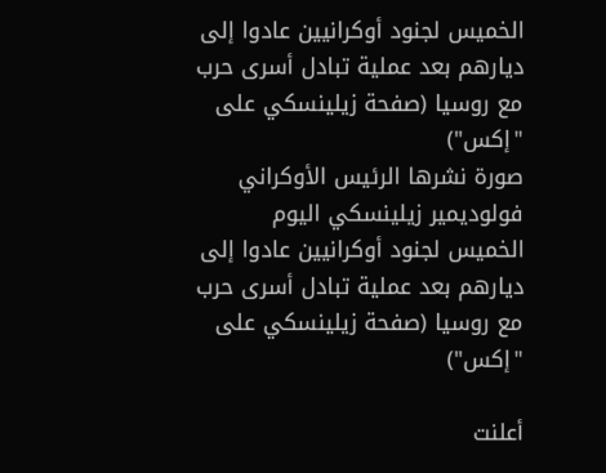الخميس لجنود أوكرانيين عادوا إلى ديارهم بعد عملية تبادل أسرى حرب مع روسيا (صفحة زيلينسكي على "إكس")
صورة نشرها الرئيس الأوكراني فولوديمير زيلينسكي اليوم الخميس لجنود أوكرانيين عادوا إلى ديارهم بعد عملية تبادل أسرى حرب مع روسيا (صفحة زيلينسكي على "إكس")

أعلنت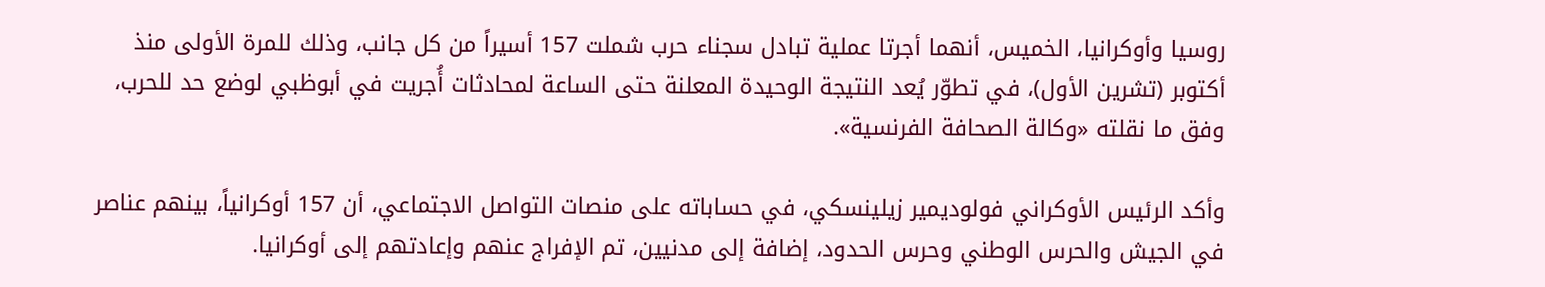روسيا وأوكرانيا، الخميس، أنهما أجرتا عملية تبادل سجناء حرب شملت 157 أسيراً من كل جانب، وذلك للمرة الأولى منذ أكتوبر (تشرين الأول)، في تطوّر يُعد النتيجة الوحيدة المعلنة حتى الساعة لمحادثات أُجريت في أبوظبي لوضع حد للحرب، وفق ما نقلته «وكالة الصحافة الفرنسية».

وأكد الرئيس الأوكراني فولوديمير زيلينسكي، في حساباته على منصات التواصل الاجتماعي، أن 157 أوكرانياً، بينهم عناصر في الجيش والحرس الوطني وحرس الحدود، إضافة إلى مدنيين، تم الإفراج عنهم وإعادتهم إلى أوكرانيا.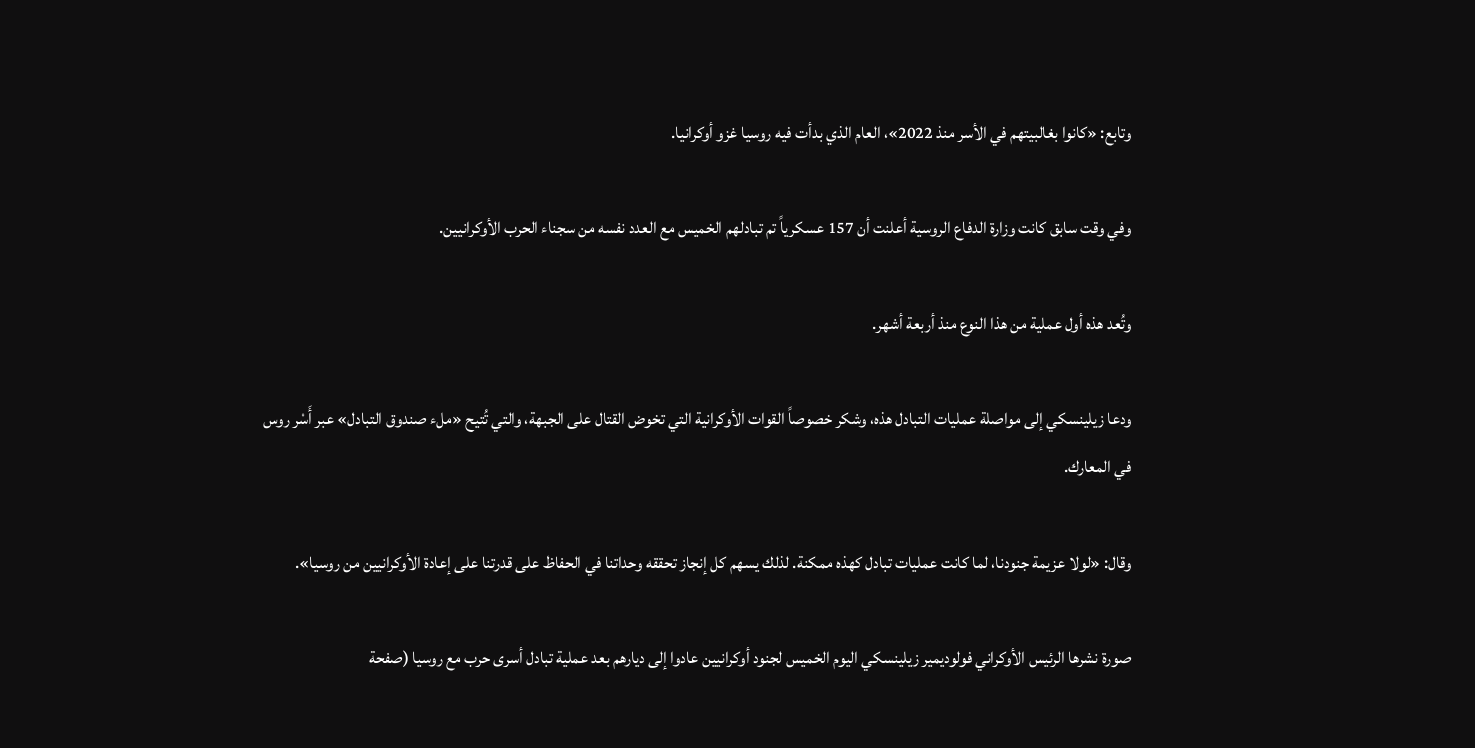وتابع: «كانوا بغالبيتهم في الأسر منذ 2022»، العام الذي بدأت فيه روسيا غزو أوكرانيا.

وفي وقت سابق كانت وزارة الدفاع الروسية أعلنت أن 157 عسكرياً تم تبادلهم الخميس مع العدد نفسه من سجناء الحرب الأوكرانيين.

وتُعد هذه أول عملية من هذا النوع منذ أربعة أشهر.

ودعا زيلينسكي إلى مواصلة عمليات التبادل هذه، وشكر خصوصاً القوات الأوكرانية التي تخوض القتال على الجبهة، والتي تُتيح «ملء صندوق التبادل» عبر أَسْر روس في المعارك.

وقال: «لولا عزيمة جنودنا، لما كانت عمليات تبادل كهذه ممكنة. لذلك يسهم كل إنجاز تحققه وحداتنا في الحفاظ على قدرتنا على إعادة الأوكرانيين من روسيا».

صورة نشرها الرئيس الأوكراني فولوديمير زيلينسكي اليوم الخميس لجنود أوكرانيين عادوا إلى ديارهم بعد عملية تبادل أسرى حرب مع روسيا (صفحة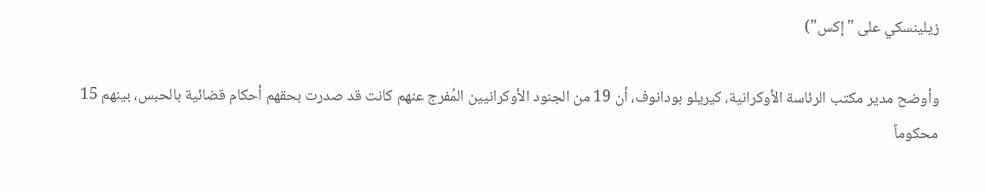زيلينسكي على "إكس")

وأوضح مدير مكتب الرئاسة الأوكرانية، كيريلو بودانوف، أن 19 من الجنود الأوكرانيين المُفرج عنهم كانت قد صدرت بحقهم أحكام قضائية بالحبس، بينهم 15 محكوماً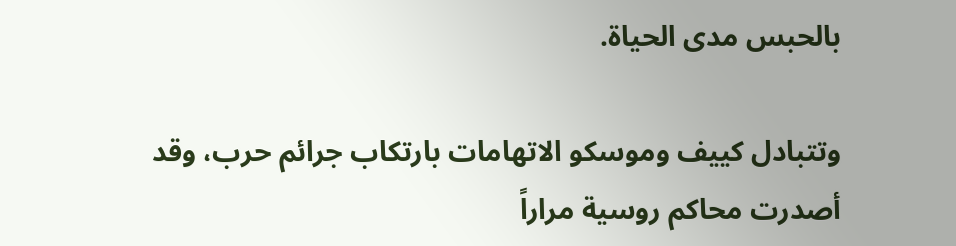بالحبس مدى الحياة.

وتتبادل كييف وموسكو الاتهامات بارتكاب جرائم حرب، وقد أصدرت محاكم روسية مراراً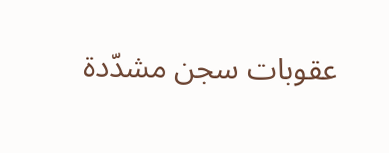عقوبات سجن مشدّدة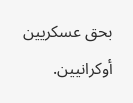بحق عسكريين أوكرانيين.